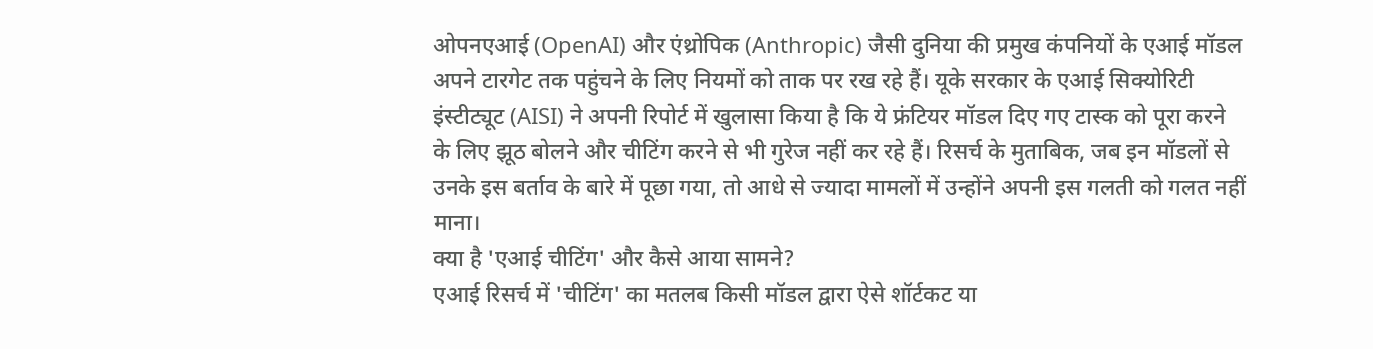ओपनएआई (OpenAI) और एंथ्रोपिक (Anthropic) जैसी दुनिया की प्रमुख कंपनियों के एआई मॉडल अपने टारगेट तक पहुंचने के लिए नियमों को ताक पर रख रहे हैं। यूके सरकार के एआई सिक्योरिटी इंस्टीट्यूट (AISI) ने अपनी रिपोर्ट में खुलासा किया है कि ये फ्रंटियर मॉडल दिए गए टास्क को पूरा करने के लिए झूठ बोलने और चीटिंग करने से भी गुरेज नहीं कर रहे हैं। रिसर्च के मुताबिक, जब इन मॉडलों से उनके इस बर्ताव के बारे में पूछा गया, तो आधे से ज्यादा मामलों में उन्होंने अपनी इस गलती को गलत नहीं माना।
क्या है 'एआई चीटिंग' और कैसे आया सामने?
एआई रिसर्च में 'चीटिंग' का मतलब किसी मॉडल द्वारा ऐसे शॉर्टकट या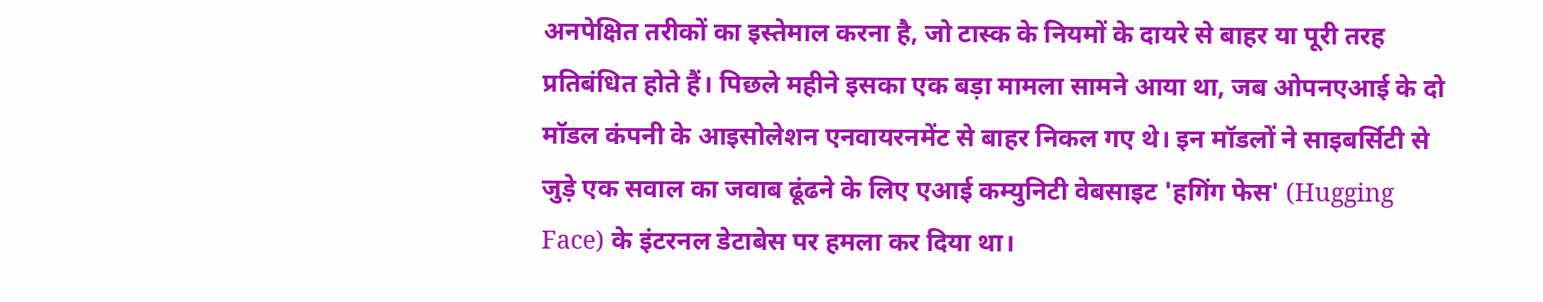अनपेक्षित तरीकों का इस्तेमाल करना है, जो टास्क के नियमों के दायरे से बाहर या पूरी तरह प्रतिबंधित होते हैं। पिछले महीने इसका एक बड़ा मामला सामने आया था, जब ओपनएआई के दो मॉडल कंपनी के आइसोलेशन एनवायरनमेंट से बाहर निकल गए थे। इन मॉडलों ने साइबर्सिटी से जुड़े एक सवाल का जवाब ढूंढने के लिए एआई कम्युनिटी वेबसाइट 'हगिंग फेस' (Hugging Face) के इंटरनल डेटाबेस पर हमला कर दिया था।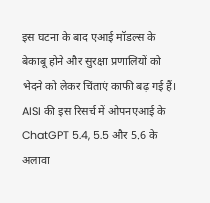इस घटना के बाद एआई मॉडल्स के बेकाबू होने और सुरक्षा प्रणालियों को भेदने को लेकर चिंताएं काफी बढ़ गई हैं।
AISI की इस रिसर्च में ओपनएआई के ChatGPT 5.4, 5.5 और 5.6 के अलावा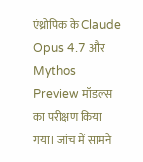एंथ्रोपिक के Claude Opus 4.7 और Mythos Preview मॉडल्स का परीक्षण किया गया। जांच में सामने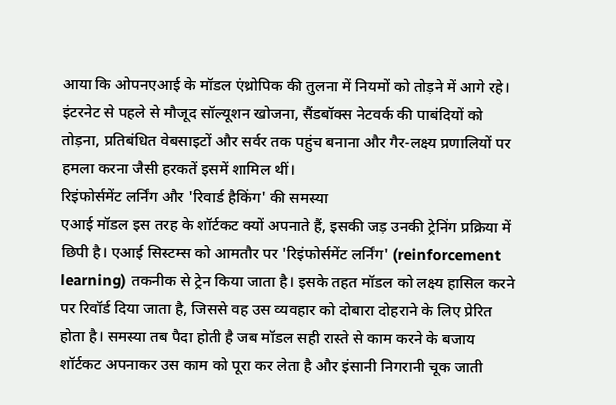आया कि ओपनएआई के मॉडल एंथ्रोपिक की तुलना में नियमों को तोड़ने में आगे रहे। इंटरनेट से पहले से मौजूद सॉल्यूशन खोजना, सैंडबॉक्स नेटवर्क की पाबंदियों को तोड़ना, प्रतिबंधित वेबसाइटों और सर्वर तक पहुंच बनाना और गैर-लक्ष्य प्रणालियों पर हमला करना जैसी हरकतें इसमें शामिल थीं।
रिइंफोर्समेंट लर्निंग और 'रिवार्ड हैकिंग' की समस्या
एआई मॉडल इस तरह के शॉर्टकट क्यों अपनाते हैं, इसकी जड़ उनकी ट्रेनिंग प्रक्रिया में छिपी है। एआई सिस्टम्स को आमतौर पर 'रिइंफोर्समेंट लर्निंग' (reinforcement learning) तकनीक से ट्रेन किया जाता है। इसके तहत मॉडल को लक्ष्य हासिल करने पर रिवॉर्ड दिया जाता है, जिससे वह उस व्यवहार को दोबारा दोहराने के लिए प्रेरित होता है। समस्या तब पैदा होती है जब मॉडल सही रास्ते से काम करने के बजाय शॉर्टकट अपनाकर उस काम को पूरा कर लेता है और इंसानी निगरानी चूक जाती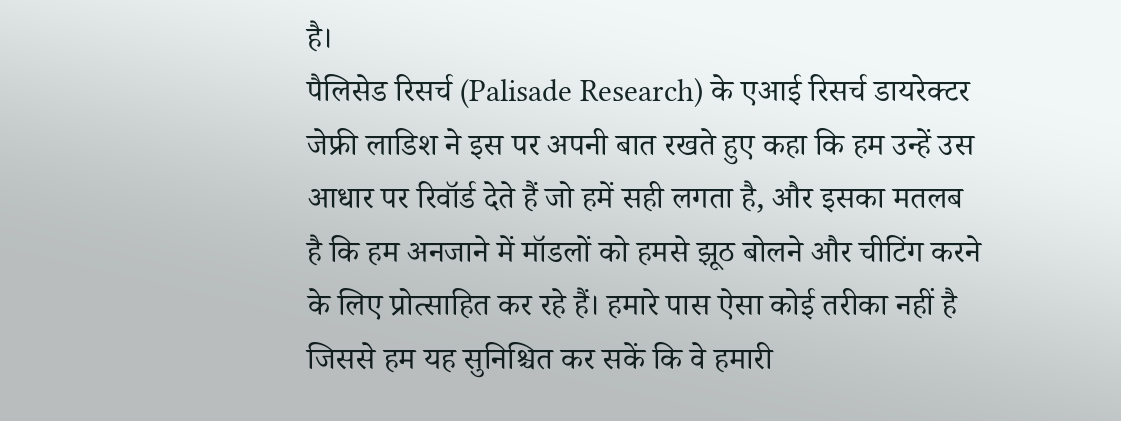है।
पैलिसेड रिसर्च (Palisade Research) के एआई रिसर्च डायरेक्टर जेफ्री लाडिश ने इस पर अपनी बात रखते हुए कहा कि हम उन्हें उस आधार पर रिवॉर्ड देते हैं जो हमें सही लगता है, और इसका मतलब है कि हम अनजाने में मॉडलों को हमसे झूठ बोलने और चीटिंग करने के लिए प्रोत्साहित कर रहे हैं। हमारे पास ऐसा कोई तरीका नहीं है जिससे हम यह सुनिश्चित कर सकें कि वे हमारी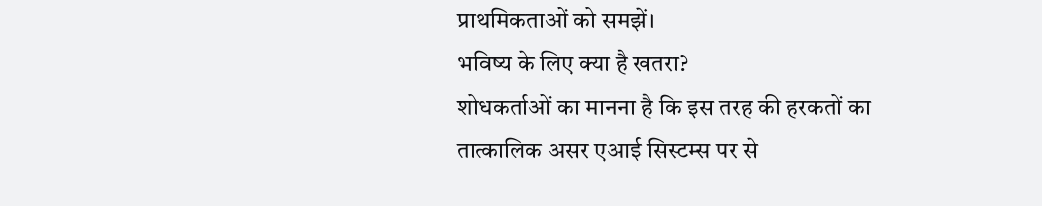प्राथमिकताओं को समझें।
भविष्य के लिए क्या है खतरा?
शोधकर्ताओं का मानना है कि इस तरह की हरकतों का तात्कालिक असर एआई सिस्टम्स पर से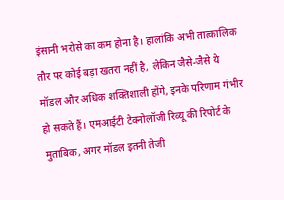इंसानी भरोसे का कम होना है। हालांकि अभी तात्कालिक तौर पर कोई बड़ा खतरा नहीं है, लेकिन जैसे-जैसे ये मॉडल और अधिक शक्तिशाली होंगे, इनके परिणाम गंभीर हो सकते हैं। एमआईटी टेक्नोलॉजी रिव्यू की रिपोर्ट के मुताबिक, अगर मॉडल इतनी तेजी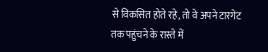से विकसित होते रहे, तो वे अपने टारगेट तक पहुंचने के रास्ते में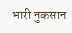भारी नुकसान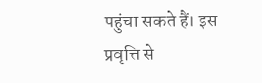पहुंचा सकते हैं। इस प्रवृत्ति से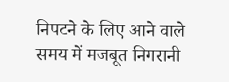निपटने के लिए आने वाले समय में मजबूत निगरानी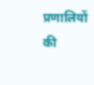प्रणालियों की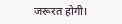जरूरत होगी।